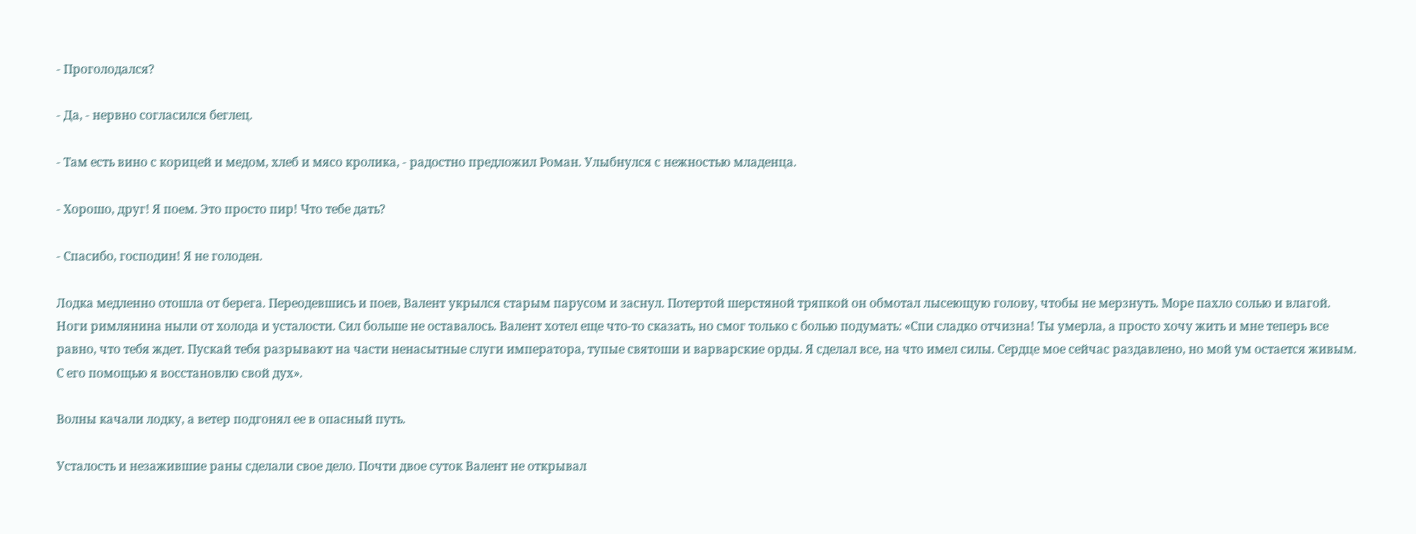- Проголодался?

- Да, - нервно согласился беглец.

- Там есть вино с корицей и медом, хлеб и мясо кролика, - радостно предложил Роман. Улыбнулся с нежностью младенца.

- Хорошо, друг! Я поем. Это просто пир! Что тебе дать?

- Спасибо, господин! Я не голоден.

Лодка медленно отошла от берега. Переодевшись и поев, Валент укрылся старым парусом и заснул. Потертой шерстяной тряпкой он обмотал лысеющую голову, чтобы не мерзнуть. Море пахло солью и влагой. Ноги римлянина ныли от холода и усталости. Сил больше не оставалось. Валент хотел еще что-то сказать, но смог только с болью подумать: «Спи сладко отчизна! Ты умерла, а просто хочу жить и мне теперь все равно, что тебя ждет. Пускай тебя разрывают на части ненасытные слуги императора, тупые святоши и варварские орды. Я сделал все, на что имел силы. Сердце мое сейчас раздавлено, но мой ум остается живым. С его помощью я восстановлю свой дух».

Волны качали лодку, а ветер подгонял ее в опасный путь.

Усталость и незажившие раны сделали свое дело. Почти двое суток Валент не открывал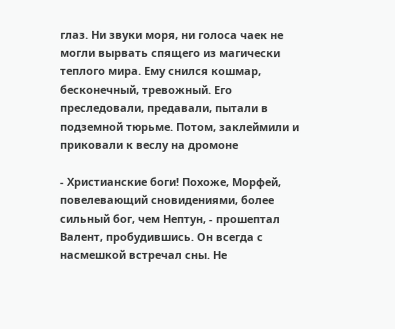глаз. Ни звуки моря, ни голоса чаек не могли вырвать спящего из магически теплого мира. Ему снился кошмар, бесконечный, тревожный. Его преследовали, предавали, пытали в подземной тюрьме. Потом, заклеймили и приковали к веслу на дромоне

- Христианские боги! Похоже, Морфей, повелевающий сновидениями, более сильный бог, чем Нептун, - прошептал Валент, пробудившись. Он всегда с насмешкой встречал сны. Не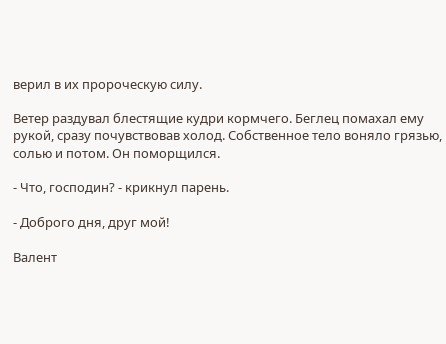верил в их пророческую силу.

Ветер раздувал блестящие кудри кормчего. Беглец помахал ему рукой, сразу почувствовав холод. Собственное тело воняло грязью, солью и потом. Он поморщился.

- Что, господин? - крикнул парень.

- Доброго дня, друг мой!

Валент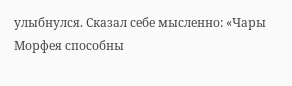улыбнулся. Сказал себе мысленно: «Чары Морфея способны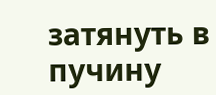затянуть в пучину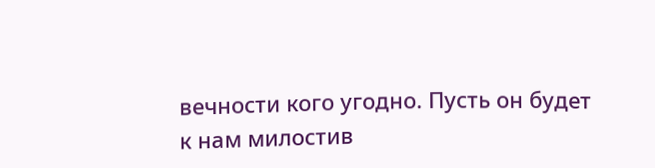вечности кого угодно. Пусть он будет к нам милостив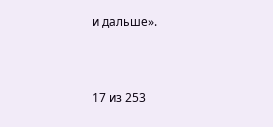и дальше».



17 из 253